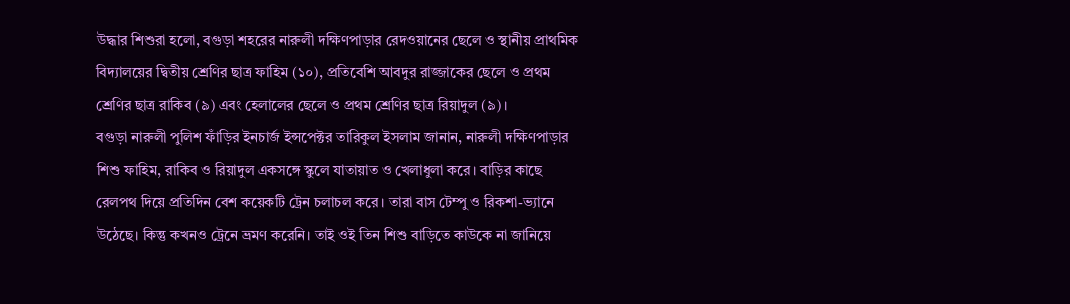উদ্ধার শিশুরা হলো, বগুড়া শহরের নারুলী দক্ষিণপাড়ার রেদওয়ানের ছেলে ও স্থানীয় প্রাথমিক বিদ্যালয়ের দ্বিতীয় শ্রেণির ছাত্র ফাহিম (১০), প্রতিবেশি আবদুর রাজ্জাকের ছেলে ও প্রথম শ্রেণির ছাত্র রাকিব (৯) এবং হেলালের ছেলে ও প্রথম শ্রেণির ছাত্র রিয়াদুল (৯)।
বগুড়া নারুলী পুলিশ ফাঁড়ির ইনচার্জ ইন্সপেক্টর তারিকুল ইসলাম জানান, নারুলী দক্ষিণপাড়ার শিশু ফাহিম, রাকিব ও রিয়াদুল একসঙ্গে স্কুলে যাতায়াত ও খেলাধুলা করে। বাড়ির কাছে রেলপথ দিয়ে প্রতিদিন বেশ কয়েকটি ট্রেন চলাচল করে। তারা বাস টেম্পু ও রিকশা-ভ্যানে উঠেছে। কিন্তু কখনও ট্রেনে ভ্রমণ করেনি। তাই ওই তিন শিশু বাড়িতে কাউকে না জানিয়ে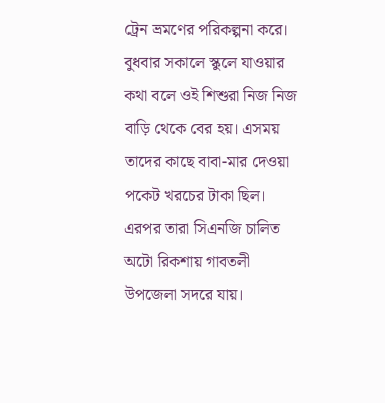ট্রেন ভ্রমণের পরিকল্পনা করে। বুধবার সকালে স্কুলে যাওয়ার কথা বলে ওই শিশুরা নিজ নিজ বাড়ি থেকে বের হয়। এসময় তাদের কাছে বাবা-মার দেওয়া পকেট খরচের টাকা ছিল। এরপর তারা সিএনজি চালিত অটো রিকশায় গাবতলী উপজেলা সদরে যায়।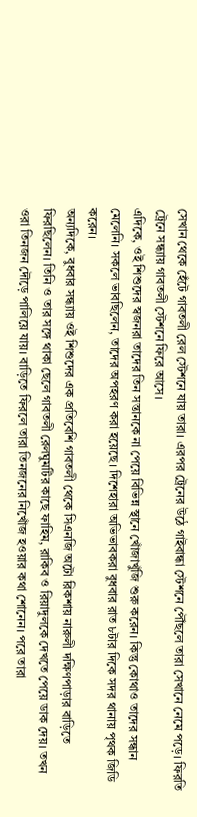সেখান থেকে হেঁটে গাবতলী রেল স্টেশনে যায় তারা। এরপর ট্রেনের উঠে গাইবান্ধা স্টেশনে পৌঁছলে তারা সেখানে নেমে পড়ে। ফিরতি ট্রেনে সন্ধ্যায় গাবতলী স্টেশনে ফিরে আসে।
এদিকে, ওই শিশুদের স্বজনরা তাদের তিন সন্তানকে না পেয়ে বিভিন্ন স্থানে খোঁজাখুঁজি শুরু করেন। কিন্তু কোথাও তাদের সন্ধান মেলেনি। সকলে ভাবছিলেন, তাদের অপহরণ করা হয়েছে। দিশেহারা অভিভাবকরা বুধবার রাত ৮টার দিকে সদর থানায় পৃথক জিডি করেন।
অন্যদিকে, বুধবার সন্ধ্যায় ওই শিশুদের এক প্রতিবেশি গাবতলী থেকে সিএনজি অটো রিকশায় নারুলী দক্ষিণপাড়ার বাড়িতে ফিরছিলেন। তিনি ও তার সঙ্গে থাকা ছেলে গাবতলী রেলঘুমটির কাছে ফাহিম, রাকিব ও রিয়াদুলকে দেখতে পেয়ে ডাক দেয়। তখন ওরা তিনজন দৌড়ে পালিয়ে যায়। বাড়িতে ফিরলে তারা তিনজনের নিখোঁজ হওয়ার কথা শোনেন। পরে তারা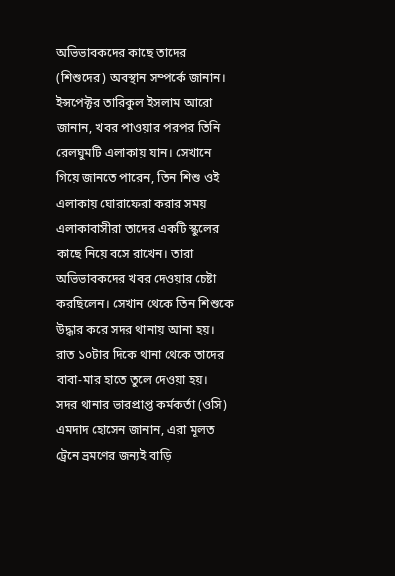অভিভাবকদের কাছে তাদের (শিশুদের) অবস্থান সম্পর্কে জানান।
ইন্সপেক্টর তারিকুল ইসলাম আরো জানান, খবর পাওয়ার পরপর তিনি রেলঘুমটি এলাকায় যান। সেখানে গিয়ে জানতে পারেন, তিন শিশু ওই এলাকায় ঘোরাফেরা করার সময় এলাকাবাসীরা তাদের একটি স্কুলের কাছে নিয়ে বসে রাখেন। তারা অভিভাবকদের খবর দেওয়ার চেষ্টা করছিলেন। সেখান থেকে তিন শিশুকে উদ্ধার করে সদর থানায় আনা হয়। রাত ১০টার দিকে থানা থেকে তাদের বাবা-মার হাতে তুলে দেওয়া হয়।
সদর থানার ভারপ্রাপ্ত কর্মকর্তা (ওসি) এমদাদ হোসেন জানান, এরা মূলত ট্রেনে ভ্রমণের জন্যই বাড়ি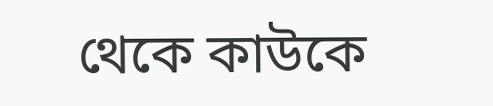থেকে কাউকে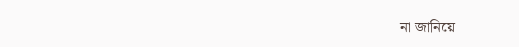না জানিয়ে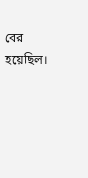বের হয়েছিল।